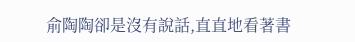俞陶陶卻是沒有說話,直直地看著書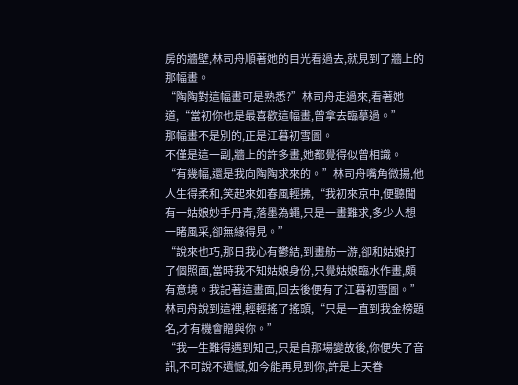房的牆壁,林司舟順著她的目光看過去,就見到了牆上的那幅畫。
“陶陶對這幅畫可是熟悉?”林司舟走過來,看著她道,“當初你也是最喜歡這幅畫,曾拿去臨摹過。”
那幅畫不是別的,正是江暮初雪圖。
不僅是這一副,牆上的許多畫,她都覺得似曾相識。
“有幾幅,還是我向陶陶求來的。”林司舟嘴角微揚,他人生得柔和,笑起來如春風輕拂,“我初來京中,便聽聞有一姑娘妙手丹青,落墨為蠅,只是一畫難求,多少人想一睹風采,卻無緣得見。”
“說來也巧,那日我心有鬱結,到畫舫一游,卻和姑娘打了個照面,當時我不知姑娘身份,只覺姑娘臨水作畫,頗有意境。我記著這畫面,回去後便有了江暮初雪圖。”林司舟說到這裡,輕輕搖了搖頭,“只是一直到我金榜題名,才有機會贈與你。”
“我一生難得遇到知己,只是自那場變故後,你便失了音訊,不可說不遺憾,如今能再見到你,許是上天眷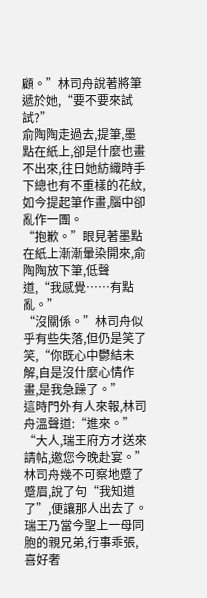顧。”林司舟說著將筆遞於她,“要不要來試試?”
俞陶陶走過去,提筆,墨點在紙上,卻是什麼也畫不出來,往日她紡織時手下總也有不重樣的花紋,如今提起筆作畫,腦中卻亂作一團。
“抱歉。”眼見著墨點在紙上漸漸暈染開來,俞陶陶放下筆,低聲道,“我感覺……有點亂。”
“沒關係。”林司舟似乎有些失落,但仍是笑了笑,“你既心中鬱結未解,自是沒什麼心情作畫,是我急躁了。”
這時門外有人來報,林司舟溫聲道:“進來。”
“大人,瑞王府方才送來請帖,邀您今晚赴宴。”
林司舟幾不可察地蹙了蹙眉,說了句“我知道了”,便讓那人出去了。
瑞王乃當今聖上一母同胞的親兄弟,行事乖張,喜好奢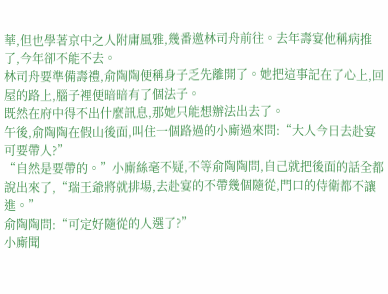華,但也學著京中之人附庸風雅,幾番邀林司舟前往。去年壽宴他稱病推了,今年卻不能不去。
林司舟要準備壽禮,俞陶陶便稱身子乏先離開了。她把這事記在了心上,回屋的路上,腦子裡便暗暗有了個法子。
既然在府中得不出什麼訊息,那她只能想辦法出去了。
午後,俞陶陶在假山後面,叫住一個路過的小廝過來問:“大人今日去赴宴可要帶人?”
“自然是要帶的。”小廝絲毫不疑,不等俞陶陶問,自己就把後面的話全都說出來了,“瑞王爺將就排場,去赴宴的不帶幾個隨從,門口的侍衛都不讓進。”
俞陶陶問:“可定好隨從的人選了?”
小廝聞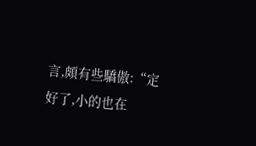言,頗有些驕傲:“定好了,小的也在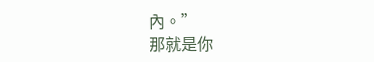內。”
那就是你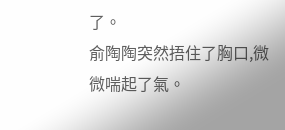了。
俞陶陶突然捂住了胸口,微微喘起了氣。